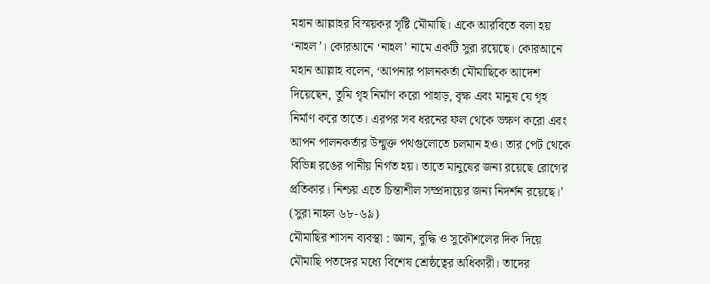মহান আল্লাহর বিস্ময়কর সৃষ্টি মৌমাছি। একে আরবিতে বলা হয় ‘নাহল’। কোরআনে ‘নাহল’ নামে একটি সুরা রয়েছে। কোরআনে মহান আল্লাহ বলেন, ‘আপনার পালনকর্তা মৌমাছিকে আদেশ দিয়েছেন, তুমি গৃহ নির্মাণ করো পাহাড়, বৃক্ষ এবং মানুষ যে গৃহ নির্মাণ করে তাতে। এরপর সব ধরনের ফল থেকে ভক্ষণ করো এবং আপন পালনকর্তার উন্মুক্ত পথগুলোতে চলমান হও। তার পেট থেকে বিভিন্ন রঙের পানীয় নির্গত হয়। তাতে মানুষের জন্য রয়েছে রোগের প্রতিকার। নিশ্চয় এতে চিন্তাশীল সম্প্রদায়ের জন্য নিদর্শন রয়েছে।’ (সুরা নাহল ৬৮-৬৯)
মৌমাছির শাসন ব্যবস্থা : জ্ঞান, বুদ্ধি ও সুকৌশলের দিক দিয়ে মৌমাছি পতঙ্গের মধ্যে বিশেষ শ্রেষ্ঠত্বের অধিকারী। তাদের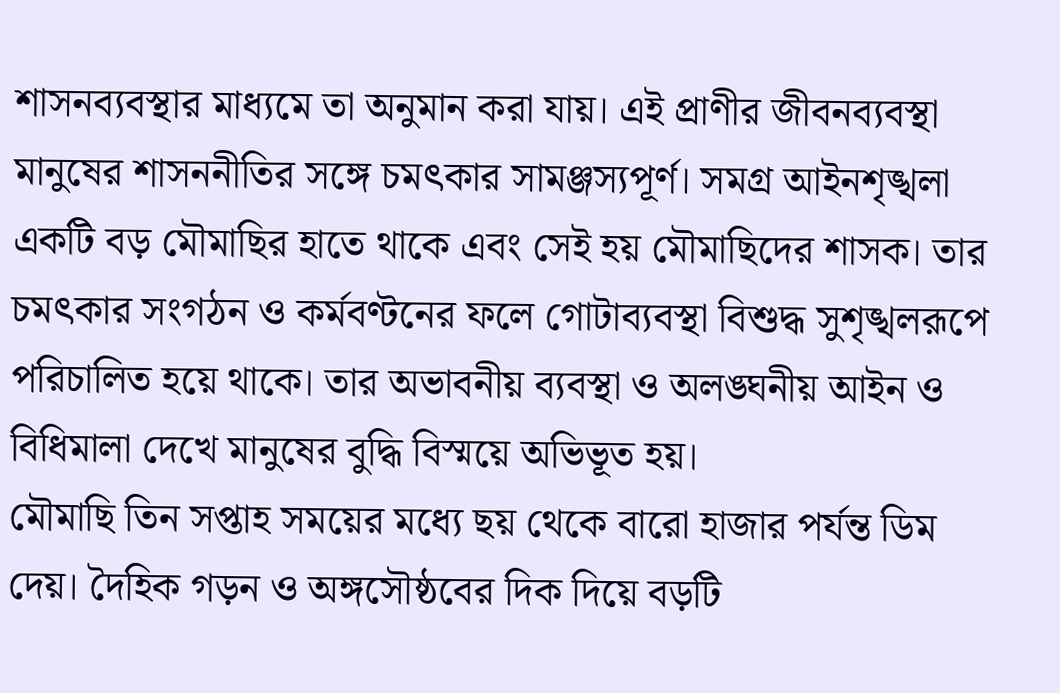শাসনব্যবস্থার মাধ্যমে তা অনুমান করা যায়। এই প্রাণীর জীবনব্যবস্থা মানুষের শাসননীতির সঙ্গে চমৎকার সামঞ্জস্যপূর্ণ। সমগ্র আইনশৃঙ্খলা একটি বড় মৌমাছির হাতে থাকে এবং সেই হয় মৌমাছিদের শাসক। তার চমৎকার সংগঠন ও কর্মবণ্টনের ফলে গোটাব্যবস্থা বিশুদ্ধ সুশৃঙ্খলরূপে পরিচালিত হয়ে থাকে। তার অভাবনীয় ব্যবস্থা ও অলঙ্ঘনীয় আইন ও বিধিমালা দেখে মানুষের বুদ্ধি বিস্ময়ে অভিভূত হয়।
মৌমাছি তিন সপ্তাহ সময়ের মধ্যে ছয় থেকে বারো হাজার পর্যন্ত ডিম দেয়। দৈহিক গড়ন ও অঙ্গসৌষ্ঠবের দিক দিয়ে বড়টি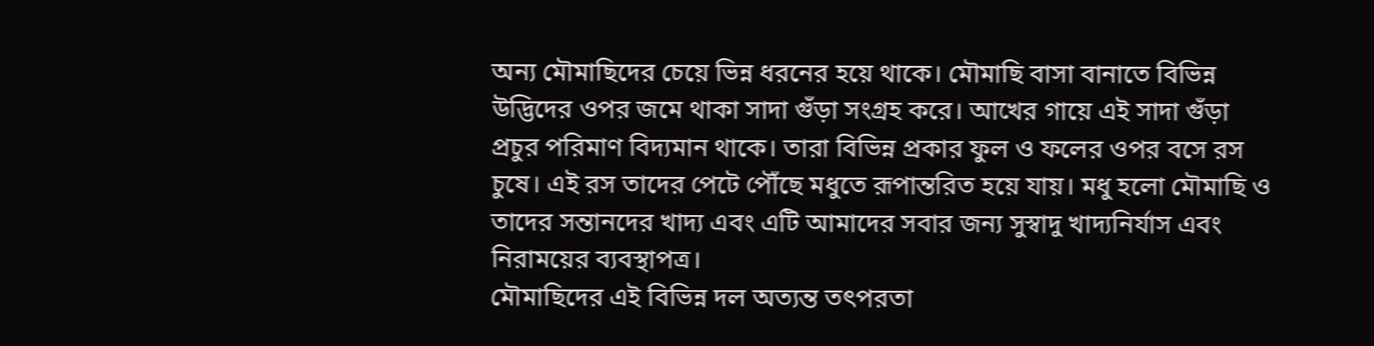অন্য মৌমাছিদের চেয়ে ভিন্ন ধরনের হয়ে থাকে। মৌমাছি বাসা বানাতে বিভিন্ন উদ্ভিদের ওপর জমে থাকা সাদা গুঁড়া সংগ্রহ করে। আখের গায়ে এই সাদা গুঁড়া প্রচুর পরিমাণ বিদ্যমান থাকে। তারা বিভিন্ন প্রকার ফুল ও ফলের ওপর বসে রস চুষে। এই রস তাদের পেটে পৌঁছে মধুতে রূপান্তরিত হয়ে যায়। মধু হলো মৌমাছি ও তাদের সন্তানদের খাদ্য এবং এটি আমাদের সবার জন্য সুস্বাদু খাদ্যনির্যাস এবং নিরাময়ের ব্যবস্থাপত্র।
মৌমাছিদের এই বিভিন্ন দল অত্যন্ত তৎপরতা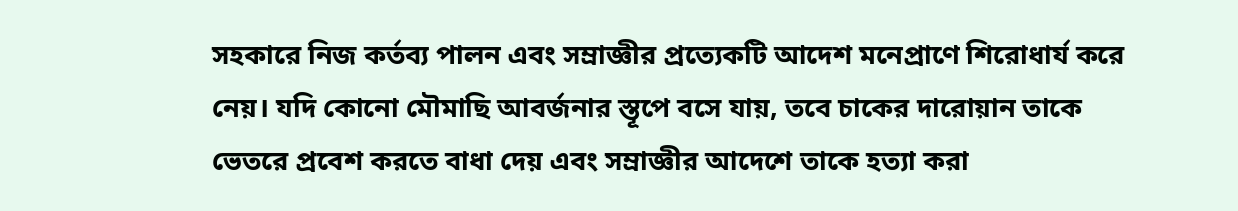সহকারে নিজ কর্তব্য পালন এবং সম্রাজ্ঞীর প্রত্যেকটি আদেশ মনেপ্রাণে শিরোধার্য করে নেয়। যদি কোনো মৌমাছি আবর্জনার স্তূপে বসে যায়, তবে চাকের দারোয়ান তাকে ভেতরে প্রবেশ করতে বাধা দেয় এবং সম্রাজ্ঞীর আদেশে তাকে হত্যা করা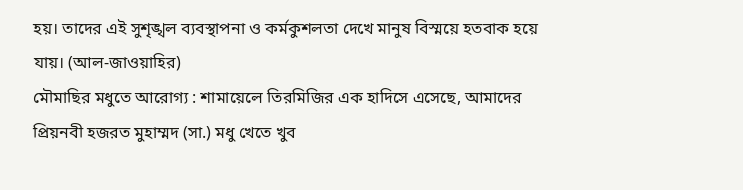হয়। তাদের এই সুশৃঙ্খল ব্যবস্থাপনা ও কর্মকুশলতা দেখে মানুষ বিস্ময়ে হতবাক হয়ে যায়। (আল-জাওয়াহির)
মৌমাছির মধুতে আরোগ্য : শামায়েলে তিরমিজির এক হাদিসে এসেছে, আমাদের প্রিয়নবী হজরত মুহাম্মদ (সা.) মধু খেতে খুব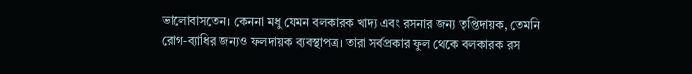ভালোবাসতেন। কেননা মধু যেমন বলকারক খাদ্য এবং রসনার জন্য তৃপ্তিদায়ক, তেমনি রোগ-ব্যাধির জন্যও ফলদায়ক ব্যবস্থাপত্র। তারা সর্বপ্রকার ফুল থেকে বলকারক রস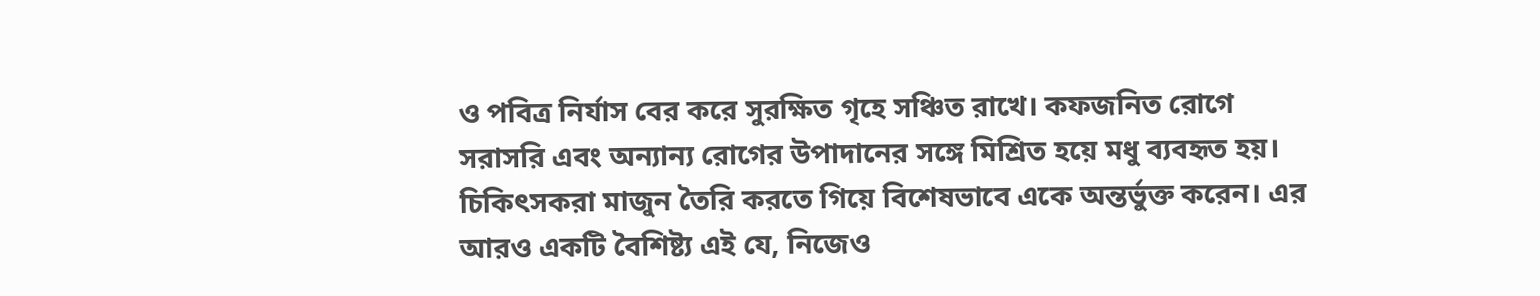ও পবিত্র নির্যাস বের করে সুরক্ষিত গৃহে সঞ্চিত রাখে। কফজনিত রোগে সরাসরি এবং অন্যান্য রোগের উপাদানের সঙ্গে মিশ্রিত হয়ে মধু ব্যবহৃত হয়।
চিকিৎসকরা মাজুন তৈরি করতে গিয়ে বিশেষভাবে একে অন্তর্ভুক্ত করেন। এর আরও একটি বৈশিষ্ট্য এই যে, নিজেও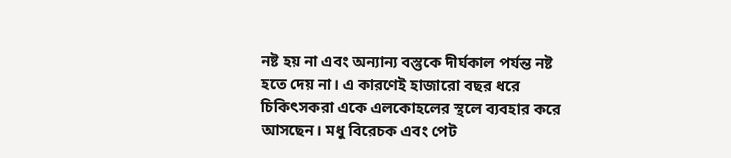নষ্ট হয় না এবং অন্যান্য বস্তুকে দীর্ঘকাল পর্যন্ত নষ্ট হতে দেয় না। এ কারণেই হাজারো বছর ধরে চিকিৎসকরা একে এলকোহলের স্থলে ব্যবহার করে আসছেন। মধু বিরেচক এবং পেট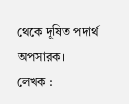থেকে দূষিত পদার্থ অপসারক।
লেখক :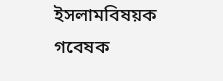ইসলামবিষয়ক গবেষক